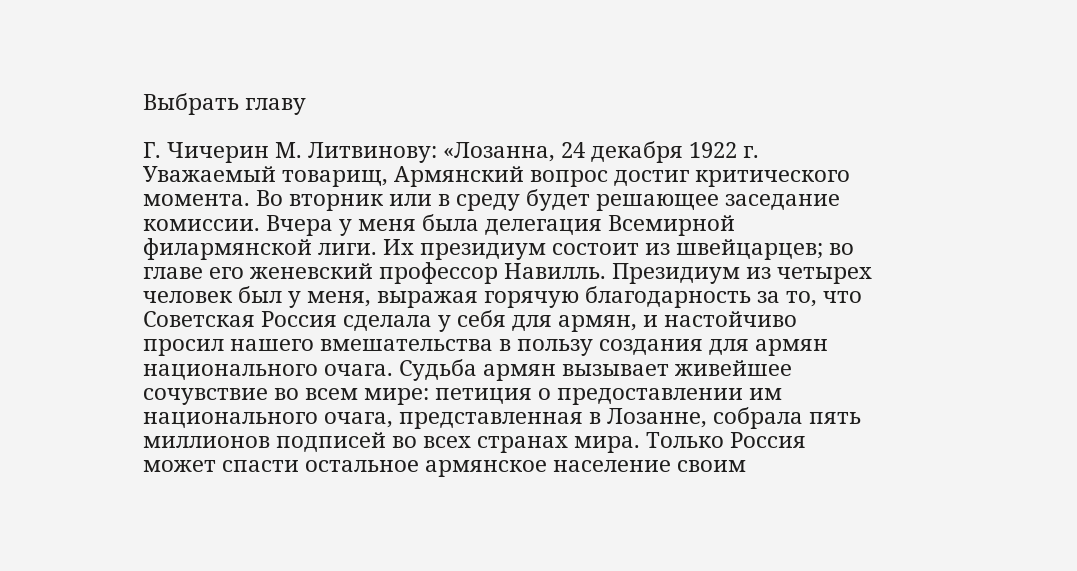Выбрать главу

Г. Чичерин М. Литвинову: «Лозанна, 24 декабря 1922 г. Уважаемый товарищ, Армянский вопрос достиг критического момента. Во вторник или в среду будет решающее заседание комиссии. Вчера у меня была делегация Всемирной филармянской лиги. Их президиум состоит из швейцарцев; во главе его женевский профессор Навилль. Президиум из четырех человек был у меня, выражая горячую благодарность за то, что Советская Россия сделала у себя для армян, и настойчиво просил нашего вмешательства в пользу создания для армян национального очага. Судьба армян вызывает живейшее сочувствие во всем мире: петиция о предоставлении им национального очага, представленная в Лозанне, собрала пять миллионов подписей во всех странах мира. Только Россия может спасти остальное армянское население своим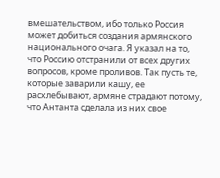вмешательством, ибо только Россия может добиться создания армянского национального очага. Я указал на то, что Россию отстранили от всех других вопросов, кроме проливов. Так пусть те, которые заварили кашу, ее расхлебывают, армяне страдают потому, что Антанта сделала из них свое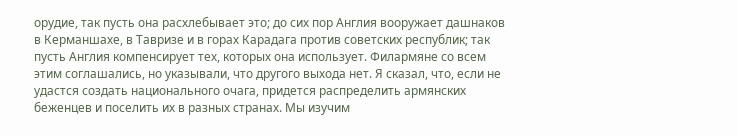орудие, так пусть она расхлебывает это; до сих пор Англия вооружает дашнаков в Керманшахе, в Тавризе и в горах Карадага против советских республик; так пусть Англия компенсирует тех, которых она использует. Филармяне со всем этим соглашались, но указывали, что другого выхода нет. Я сказал, что, если не удастся создать национального очага, придется распределить армянских беженцев и поселить их в разных странах. Мы изучим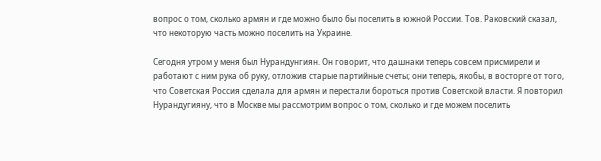вопрос о том, сколько армян и где можно было бы поселить в южной России. Тов. Раковский сказал, что некоторую часть можно поселить на Украине.

Сегодня утром у меня был Нурандунгиян. Он говорит, что дашнаки теперь совсем присмирели и работают с ним рука об руку, отложив старые партийные счеты; они теперь, якобы, в восторге от того, что Советская Россия сделала для армян и перестали бороться против Советской власти. Я повторил Нурандугияну, что в Москве мы рассмотрим вопрос о том, сколько и где можем поселить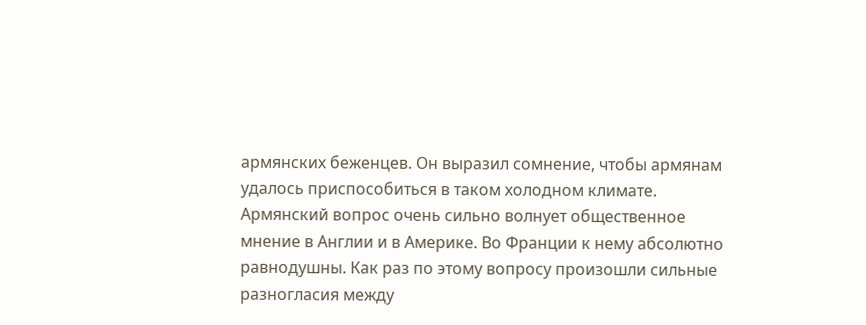армянских беженцев. Он выразил сомнение, чтобы армянам удалось приспособиться в таком холодном климате. Армянский вопрос очень сильно волнует общественное мнение в Англии и в Америке. Во Франции к нему абсолютно равнодушны. Как раз по этому вопросу произошли сильные разногласия между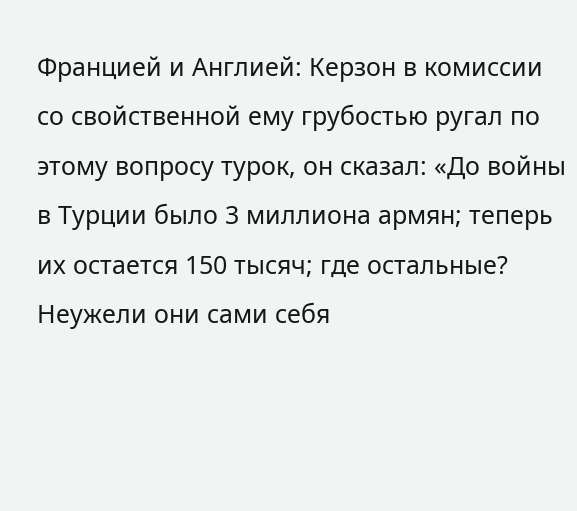Францией и Англией: Керзон в комиссии со свойственной ему грубостью ругал по этому вопросу турок, он сказал: «До войны в Турции было 3 миллиона армян; теперь их остается 150 тысяч; где остальные? Неужели они сами себя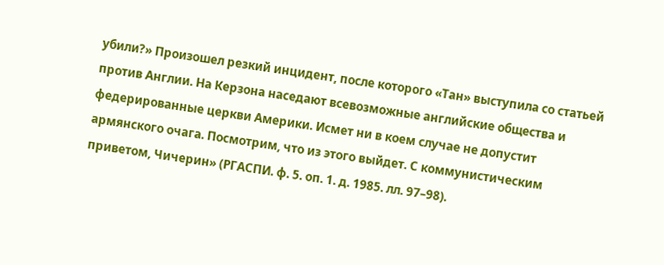убили?» Произошел резкий инцидент, после которого «Тан» выступила со статьей против Англии. На Керзона наседают всевозможные английские общества и федерированные церкви Америки. Исмет ни в коем случае не допустит армянского очага. Посмотрим, что из этого выйдет. С коммунистическим приветом, Чичерин» (РГАСПИ. ф. 5. оп. 1. д. 1985. лл. 97–98).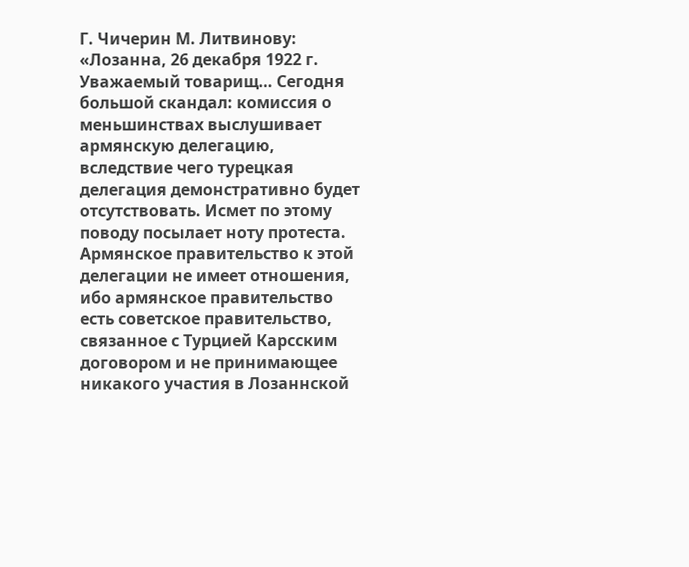Г. Чичерин М. Литвинову: «Лозанна, 26 декабря 1922 г. Уважаемый товарищ… Сегодня большой скандал: комиссия о меньшинствах выслушивает армянскую делегацию, вследствие чего турецкая делегация демонстративно будет отсутствовать. Исмет по этому поводу посылает ноту протеста. Армянское правительство к этой делегации не имеет отношения, ибо армянское правительство есть советское правительство, связанное с Турцией Карсским договором и не принимающее никакого участия в Лозаннской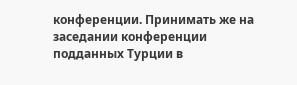конференции. Принимать же на заседании конференции подданных Турции в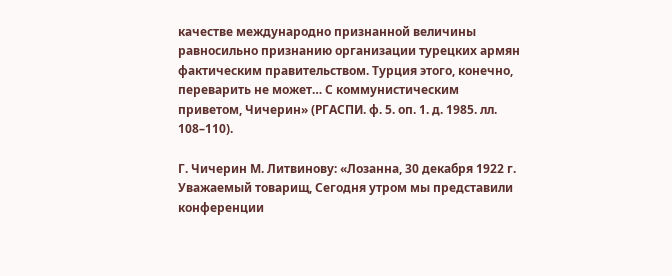качестве международно признанной величины равносильно признанию организации турецких армян фактическим правительством. Турция этого, конечно, переварить не может… С коммунистическим приветом, Чичерин» (РГАСПИ. ф. 5. оп. 1. д. 1985. лл. 108–110).

Г. Чичерин М. Литвинову: «Лозанна, 30 декабря 1922 г. Уважаемый товарищ, Сегодня утром мы представили конференции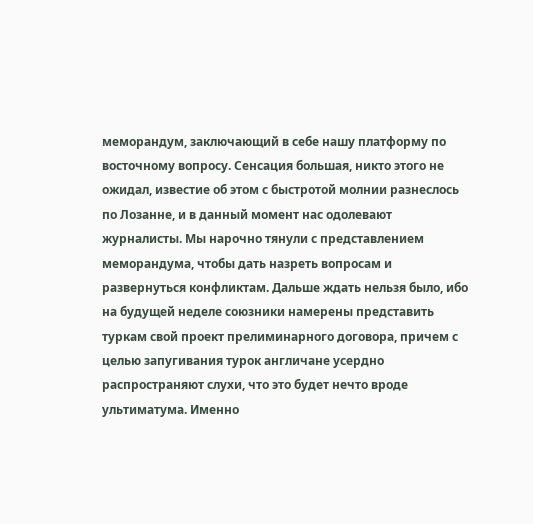меморандум, заключающий в себе нашу платформу по восточному вопросу. Сенсация большая, никто этого не ожидал, известие об этом с быстротой молнии разнеслось по Лозанне, и в данный момент нас одолевают журналисты. Мы нарочно тянули с представлением меморандума, чтобы дать назреть вопросам и развернуться конфликтам. Дальше ждать нельзя было, ибо на будущей неделе союзники намерены представить туркам свой проект прелиминарного договора, причем с целью запугивания турок англичане усердно распространяют слухи, что это будет нечто вроде ультиматума. Именно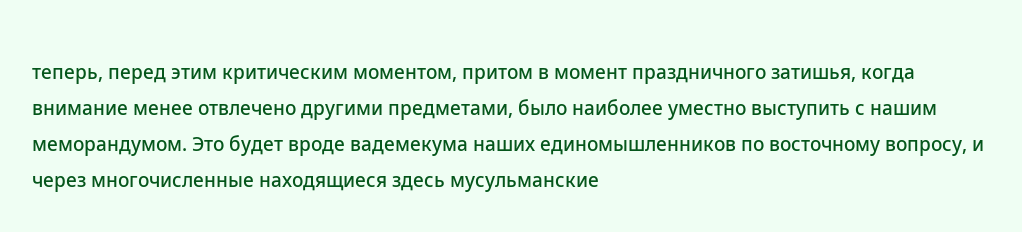теперь, перед этим критическим моментом, притом в момент праздничного затишья, когда внимание менее отвлечено другими предметами, было наиболее уместно выступить с нашим меморандумом. Это будет вроде вадемекума наших единомышленников по восточному вопросу, и через многочисленные находящиеся здесь мусульманские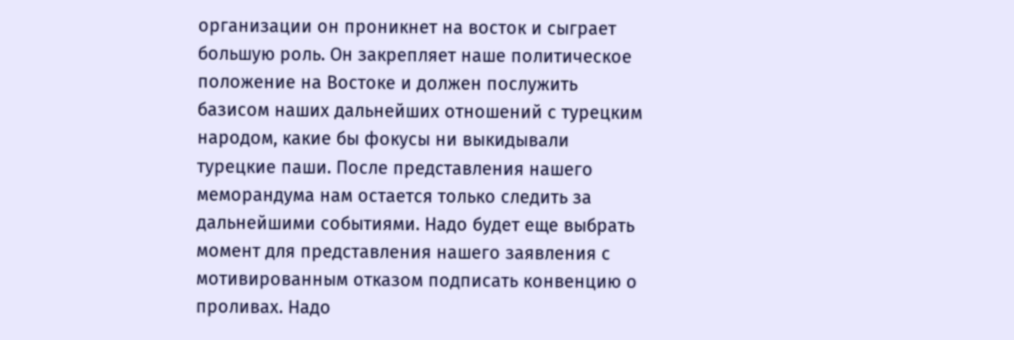организации он проникнет на восток и сыграет большую роль. Он закрепляет наше политическое положение на Востоке и должен послужить базисом наших дальнейших отношений с турецким народом, какие бы фокусы ни выкидывали турецкие паши. После представления нашего меморандума нам остается только следить за дальнейшими событиями. Надо будет еще выбрать момент для представления нашего заявления с мотивированным отказом подписать конвенцию о проливах. Надо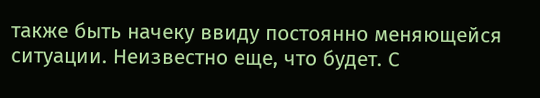также быть начеку ввиду постоянно меняющейся ситуации. Неизвестно еще, что будет. С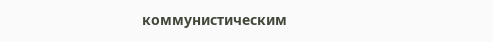коммунистическим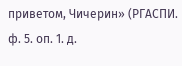приветом, Чичерин» (РГАСПИ. ф. 5. оп. 1. д.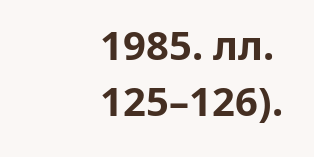1985. лл. 125–126).